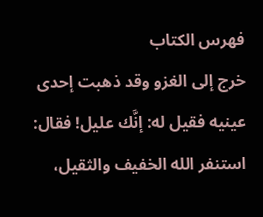فهرس الكتاب
خرج إلى الغزو وقد ذهبت إحدى عينيه فقيل له: إنَّك عليل! فقال: استنفر الله الخفيف والثقيل،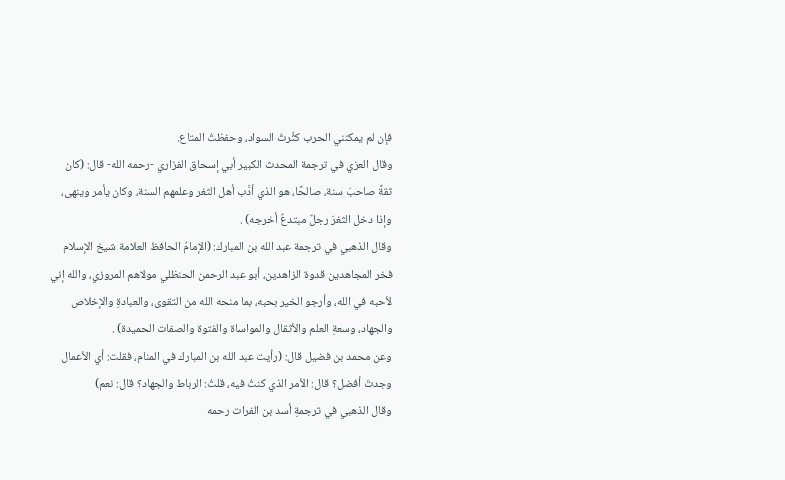فإن لم يمكنني الحرب كثَّرتُ السواد، وحفظتُ المتاع.
وقال العزي في ترجمة المحدث الكبير أبي إسحاق الفزاري -رحمه الله- قال: (كان ثقةً صاحبَ سنة، صالحًا، هو الذي أدَّب أهل الثغر وعلمهم السنة، وكان يأمر وينهى، وإذا دخل الثغرَ رجلٌ مبتدعٌ أخرجه) .
وقال الذهبي في ترجمة عبد الله بن المبارك: (الإمامُ الحافظ العلامة شيخ الإسلام فخر المجاهدين قدوة الزاهدين، أبو عبد الرحمن الحنظلي مولاهم المروزي، والله إني لأحبه في الله، وأرجو الخير بحبه، بما منحه الله من التقوى، والعبادةِ والإخلاص والجهاد، وسعةِ العلم والأثقال والمواساة والفتوة والصفات الحميدة) .
وعن محمد بن فضيل قال: (رأيت عبد الله بن المبارك في المنام، فقلت: أي الأعمال وجدتَ أفضل؟ قال: الأمر الذي كنتُ فيه، قلتُ: الرباط والجهاد؟ قال: نعم)
وقال الذهبي في ترجمةِ أسد بن الفرات رحمه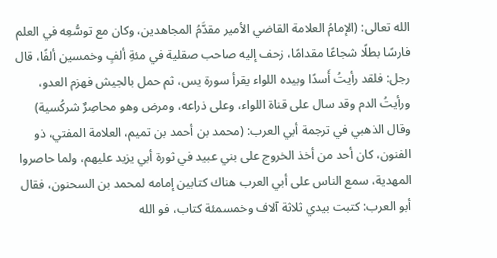الله تعالى: (الإمامُ العلامة القاضي الأمير مقدَّمُ المجاهدين، وكان مع توسُّعِه في العلم فارسًا بطلًا شجاعًا مقدامًا، زحف إليه صاحب صقلية في مئةِ ألفٍ وخمسين ألفًا، قال رجل: فلقد رأيتُ أَسدًا وبيده اللواء يقرأ سورة يس، ثم حمل بالجيش فهزم العدو، ورأيتُ الدم وقد سال على قناة اللواء، وعلى ذراعه، ومرض وهو محاصِرٌ شركُسية)
وقال الذهبي في ترجمة أبي العرب: (محمد بن أحمد بن تميم، العلامة المفتي، ذو الفنون، كان أحد من أخذ الخروج على بني عبيد في ثورة أبي يزيد عليهم، ولما حاصروا المهدية، سمع الناس على أبي العرب هناك كتابين إمامه لمحمد بن السحنون، فقال أبو العرب: كتبت بيدي ثلاثة آلاف وخمسمئة كتاب، فو الله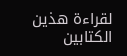لقراءة هذين الكتابين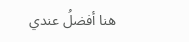هنا أفضلُ عندي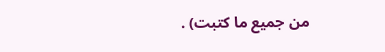من جميع ما كتبت) .